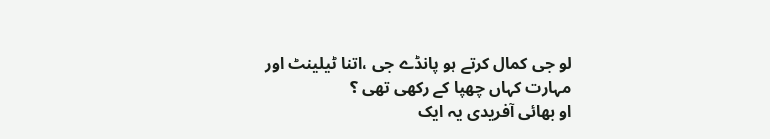لو جی کمال کرتے ہو پانڈے جی ،اتنا ٹیلینٹ اور مہارت کہاں چھپا کے رکھی تھی ؟
او بھائی آفریدی یہ ایک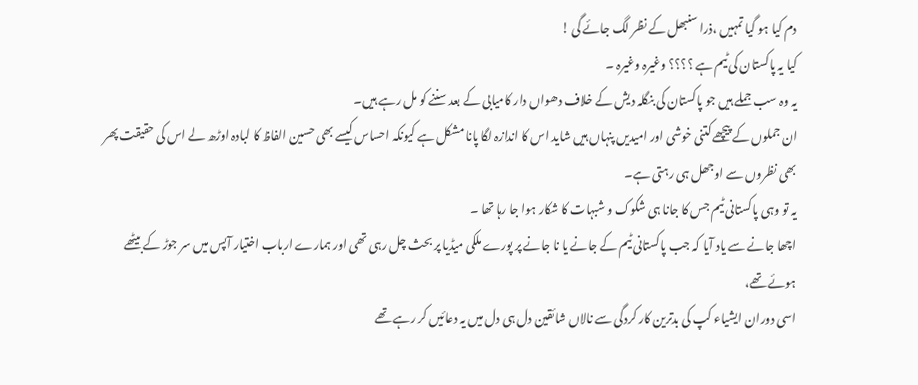دم کیا ہو گیا تمہیں ،ذرا سنبھل کے نظر لگ جائے گی !
کیا یہ پاکستان کی ٹیم ہے ؟؟؟؟ وغیرہ وغیرہ ۔
یہ وہ سب جملے ہیں جو پاکستان کی بنگلہ دیش کے خلاف دھواں دار کامیابی کے بعد سننے کو مل رہے ہیں۔
ان جملوں کے پیچھے کتنی خوشی اور امیدیں پنہاں ہیں شاید اس کا اندازہ لگا پانا مشکل ہے کیونکہ احساس کیسے بھی حسین الفاظ کا لبادہ اوڑھ لے اس کی حقیقت پھر بھی نظروں سے اوجھل ہی رہتی ہے۔
یہ تو وہی پاکستانی ٹیم جس کا جانا ہی شکوک و شبہات کا شکار ہوا جا رہا تھا ۔
اچھا جانے سے یاد آیا کہ جب پاکستانی ٹیم کے جانے یا نا جانے پر پورے ملکی میڈیا پر بحث چل رہی تھی اور ہمارے ارباب اختیار آپس میں سر جوڑ کے بیٹھے ہوئے تھے،
اسی دوران ایشیاء کپ کی بدترین کار کردگی سے نالاں شائقین دل ہی دل میں یہ دعائیں کر رہے تھے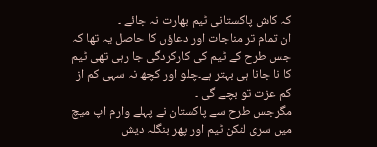کہ کاش پاکستانی ٹیم بھارت نہ جائے ۔
ان تمام تر مناجات اور دعاؤں کا حاصل یہ تھا کہ جس طرح کے ٹیم کی کارکردگی جا رہی تھی ٹیم کا نا جانا ہی بہتر ہے۔چلو اور کچھ نہ سہی کم از کم عزت تو بچے گی ۔
مگرجس طرح سے پاکستان نے پہلے وارم اپ میچ میں سری لنکن ٹیم اور پھر بنگلہ دیش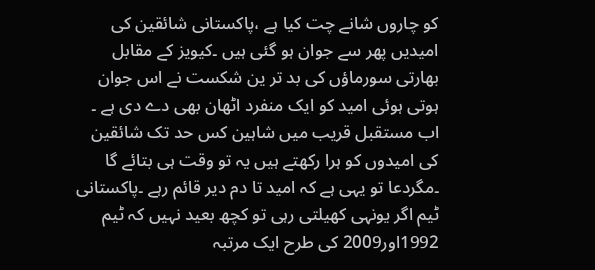کو چاروں شانے چت کیا ہے ،پاکستانی شائقین کی امیدیں پھر سے جوان ہو گئی ہیں ۔کیویز کے مقابل بھارتی سورماؤں کی بد تر ین شکست نے اس جوان ہوتی ہوئی امید کو ایک منفرد اٹھان بھی دے دی ہے ۔
اب مستقبل قریب میں شاہین کس حد تک شائقین کی امیدوں کو ہرا رکھتے ہیں یہ تو وقت ہی بتائے گا ۔مگردعا تو یہی ہے کہ امید تا دم دیر قائم رہے ۔پاکستانی ٹیم اگر یونہی کھیلتی رہی تو کچھ بعید نہیں کہ ٹیم 1992اور2009 کی طرح ایک مرتبہ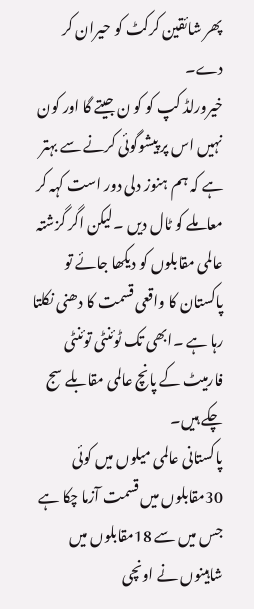پھر شائقین کرکٹ کو حیران کر دے۔
خیرورلڈ کپ کو کو ن جیتے گا اور کون نہیں اس پر پیشوگوئی کرنے سے بہتر ہے کہ ہم ہنوز دلی دور است کہہ کر معاملے کو ٹال دیں ۔لیکن اگر گزشتہ عالمی مقابلوں کو دیکھا جائے تو پاکستان کا واقعی قسمت کا دھنی نکلتا رہا ہے ۔ابھی تک ٹوئنٹی توئنٹی فارمیٹ کے پانچ عالمی مقابلے سج چکے ہیں۔
پاکستانی عالمی میلوں میں کوئی 30مقابلوں میں قسمت آزما چکا ہے جس میں سے 18مقابلوں میں شاہینوں نے اونچی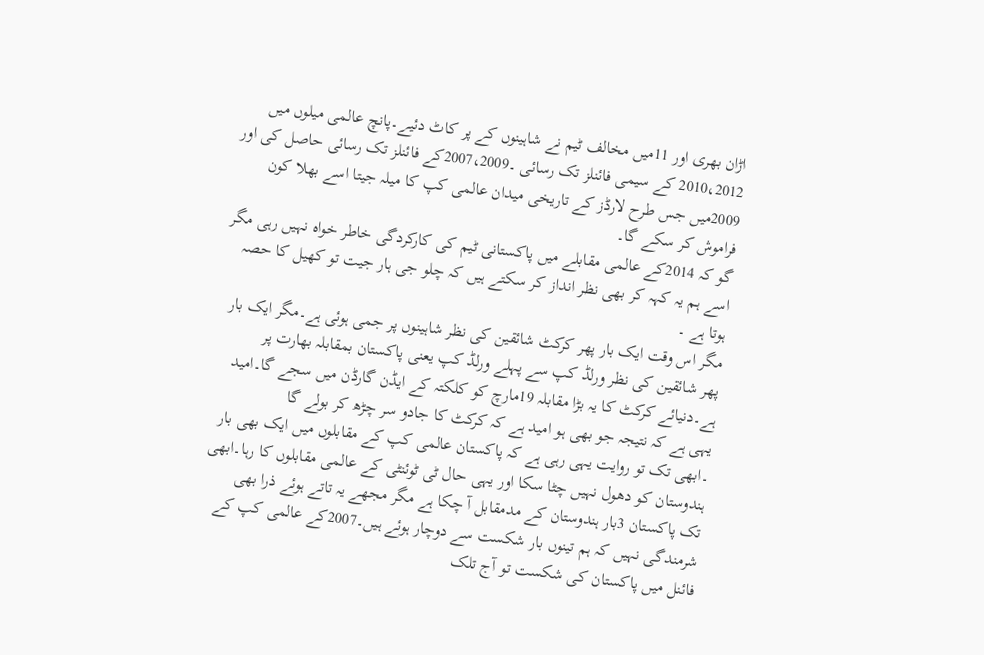اڑان بھری اور 11میں مخالف ٹیم نے شاہینوں کے پر کاٹ دئیے۔پانچ عالمی میلوں میں 2010،2012 کے سیمی فائنلز تک رسائی ۔2007،2009کے فائنلز تک رسائی حاصل کی اور 2009میں جس طرح لارڈز کے تاریخی میدان عالمی کپ کا میلہ جیتا اسے بھلا کون فراموش کر سکے گا۔
گو کہ 2014کے عالمی مقابلے میں پاکستانی ٹیم کی کارکردگی خاطر خواہ نہیں رہی مگر اسے ہم یہ کہہ کر بھی نظر انداز کر سکتے ہیں کہ چلو جی ہار جیت تو کھیل کا حصہ ہوتا ہے ۔
مگر اس وقت ایک بار پھر کرکٹ شائقین کی نظر شاہینوں پر جمی ہوئی ہے۔مگر ایک بار پھر شائقین کی نظر ورلڈ کپ سے پہلے ورلڈ کپ یعنی پاکستان بمقابلہ بھارت پر ہے۔دنیائے کرکٹ کا یہ بڑا مقابلہ 19مارچ کو کلکتہ کے ایڈن گارڈن میں سجے گا۔امید یہی ہے کہ نتیجہ جو بھی ہو امید ہے کہ کرکٹ کا جادو سر چڑھ کر بولے گا
۔ابھی تک تو روایت یہی رہی ہے کہ پاکستان عالمی کپ کے مقابلوں میں ایک بھی بار ہندوستان کو دھول نہیں چٹا سکا اور یہی حال ٹی ٹوئنٹی کے عالمی مقابلوں کا رہا۔ابھی تک پاکستان 3بار ہندوستان کے مدمقابل آ چکا ہے مگر مجھے یہ تاتے ہوئے ذرا بھی شرمندگی نہیں کہ ہم تینوں بار شکست سے دوچار ہوئے ہیں۔2007کے عالمی کپ کے فائنل میں پاکستان کی شکست تو آج تلک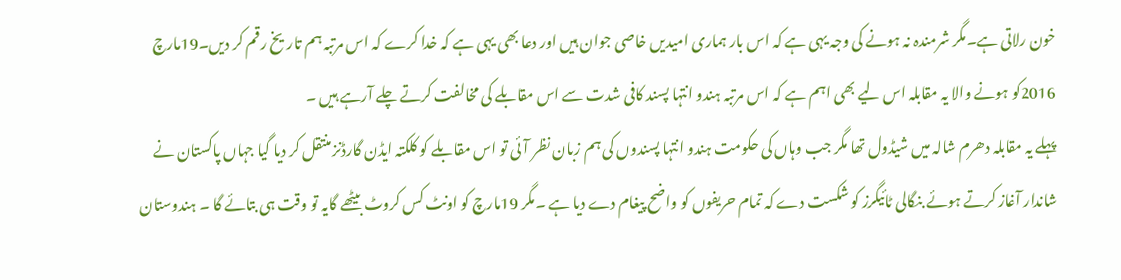خون رلاتی ہے۔مگر شرمندہ نہ ہونے کی وجہ یہی ہے کہ اس بار ہماری امیدیں خاصی جوان ہیں اور دعا بھی یہی ہے کہ خدا کرے کہ اس مرتبہ ہم تاریخ رقم کر دیں۔19مارچ 2016کو ہونے والا یہ مقابلہ اس لیے بھی اہم ہے کہ اس مرتبہ ہندو انتہا پسند کافی شدت سے اس مقابلے کی مخالفت کرتے چلے آرہے ہیں ۔
پہلے یہ مقابلہ دھرم شالہ میں شیڈول تھا مگر جب وہاں کی حکومت ہندو انتہا پسندوں کی ہم زبان نظر آئی تو اس مقابلے کو کلکتہ ایڈن گارڈنز منتقل کر دیا گیا جہاں پاکستان نے شاندار آغاز کرتے ہوئے بنگالی ٹائیگرز کو شکست دے کہ تمام حریفوں کو واضح پیغام دے دیا ہے ۔مگر 19مارچ کو اونٹ کس کروٹ بیٹھے گایہ تو وقت ہی بتائے گا ۔ ہندوستان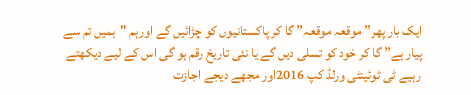ایک بار پھر” موقعہ موقعہ” گا کر پاکستانیوں کو چڑائیں گے اورہم "ہمیں تم سے پیار ہے” گا کر خود کو تسلی دیں گے یا نئی تاریخ رقم ہو گی اس کے لیے دیکھتے رہیے ٹی ٹوئینٹی ورلڈ کپ 2016اور مجھے دیجے اجازت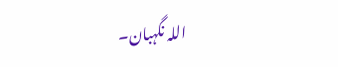اللہ نگہبان۔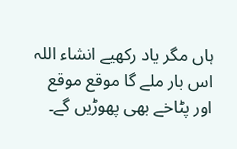ہاں مگر یاد رکھیے انشاء اللہ اس بار ملے گا موقع موقع اور پٹاخے بھی پھوڑیں گے۔